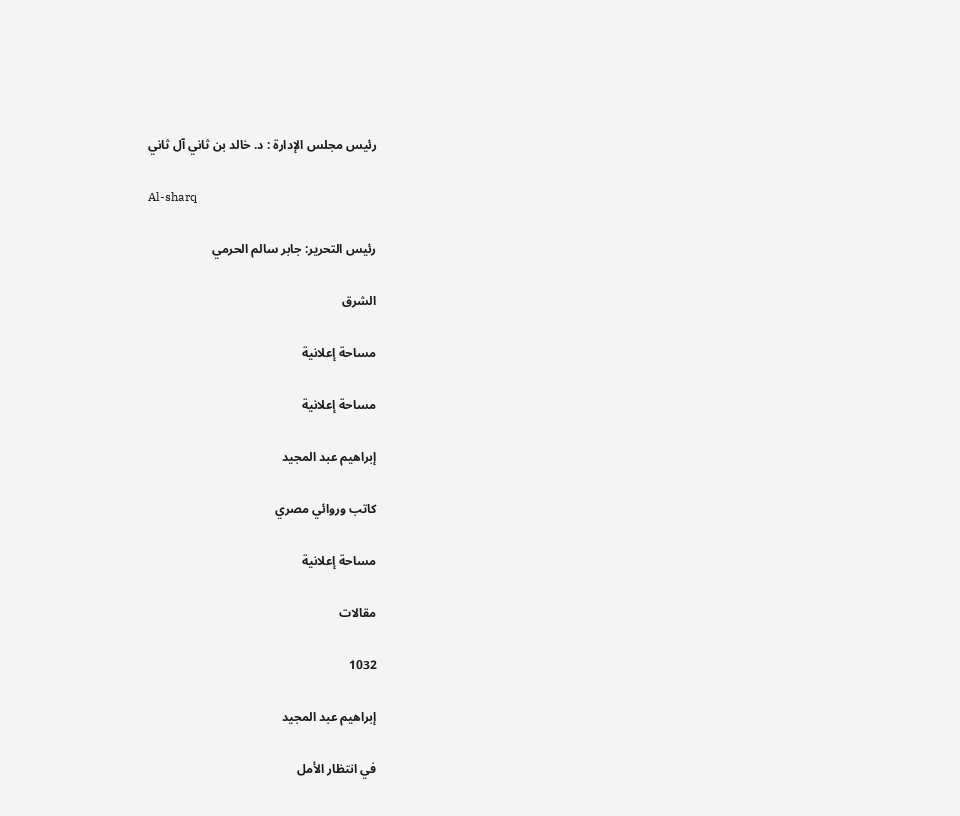رئيس مجلس الإدارة : د. خالد بن ثاني آل ثاني

Al-sharq

رئيس التحرير: جابر سالم الحرمي

الشرق

مساحة إعلانية

مساحة إعلانية

إبراهيم عبد المجيد

كاتب وروائي مصري

مساحة إعلانية

مقالات

1032

إبراهيم عبد المجيد

في انتظار الأمل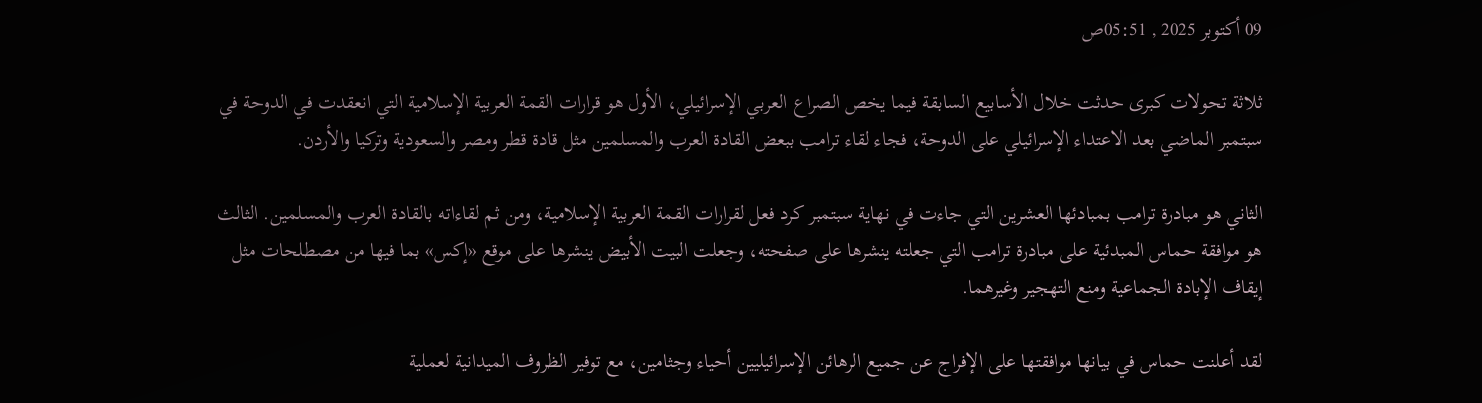09 أكتوبر 2025 , 05:51ص

ثلاثة تحولات كبرى حدثت خلال الأسابيع السابقة فيما يخص الصراع العربي الإسرائيلي، الأول هو قرارات القمة العربية الإسلامية التي انعقدت في الدوحة في سبتمبر الماضي بعد الاعتداء الإسرائيلي على الدوحة، فجاء لقاء ترامب ببعض القادة العرب والمسلمين مثل قادة قطر ومصر والسعودية وتركيا والأردن.

الثاني هو مبادرة ترامب بمبادئها العشرين التي جاءت في نهاية سبتمبر كرد فعل لقرارات القمة العربية الإسلامية، ومن ثم لقاءاته بالقادة العرب والمسلمين. الثالث هو موافقة حماس المبدئية على مبادرة ترامب التي جعلته ينشرها على صفحته، وجعلت البيت الأبيض ينشرها على موقع «إكس» بما فيها من مصطلحات مثل إيقاف الإبادة الجماعية ومنع التهجير وغيرهما.

لقد أعلنت حماس في بيانها موافقتها على الإفراج عن جميع الرهائن الإسرائيليين أحياء وجثامين، مع توفير الظروف الميدانية لعملية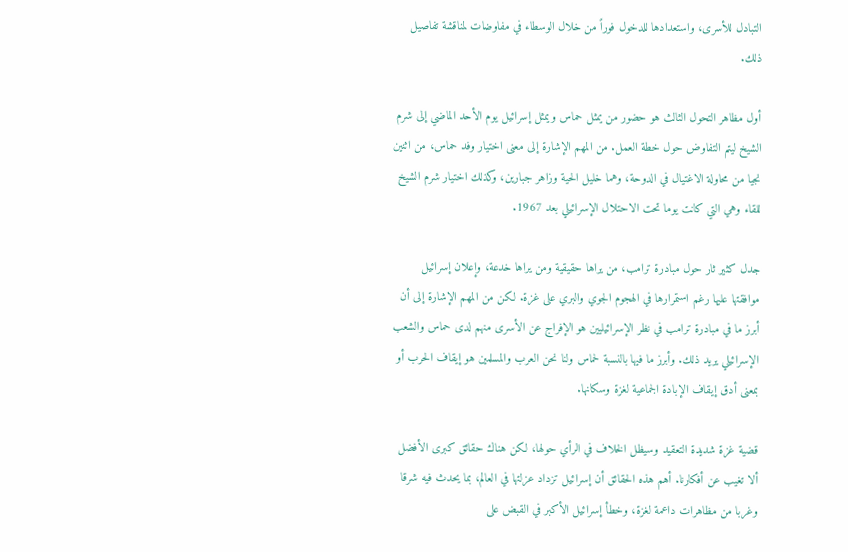التبادل للأسرى، واستعدادها للدخول فوراً من خلال الوسطاء في مفاوضات لمناقشة تفاصيل ذلك.

أول مظاهر التحول الثالث هو حضور من يمثل حماس ويمثل إسرائيل يوم الأحد الماضي إلى شرم الشيخ ليتم التفاوض حول خطة العمل. من المهم الإشارة إلى معنى اختيار وفد حماس، من اثنين نجيا من محاولة الاغتيال في الدوحة، وهما خليل الحية وزاهر جبارين، وكذلك اختيار شرم الشيخ للقاء وهي التي كانت يوما تحت الاحتلال الإسرائيلي بعد 1967.

جدل كثير ثار حول مبادرة ترامب، من يراها حقيقية ومن يراها خدعة، وإعلان إسرائيل موافقتها عليها رغم استمرارها في الهجوم الجوي والبري على غزة. لكن من المهم الإشارة إلى أن أبرز ما في مبادرة ترامب في نظر الإسرائيليين هو الإفراج عن الأسرى منهم لدى حماس والشعب الإسرائيلي يريد ذلك. وأبرز ما فيها بالنسبة لحماس ولنا نحن العرب والمسلمين هو إيقاف الحرب أو بمعنى أدق إيقاف الإبادة الجماعية لغزة وسكانها.

قضية غزة شديدة التعقيد وسيظل الخلاف في الرأي حولها، لكن هناك حقائق كبرى الأفضل ألا تغيب عن أفكارنا. أهم هذه الحقائق أن إسرائيل تزداد عزلتها في العالم، بما يحدث فيه شرقا وغربا من مظاهرات داعمة لغزة، وخطأ إسرائيل الأكبر في القبض على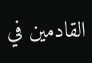القادمين في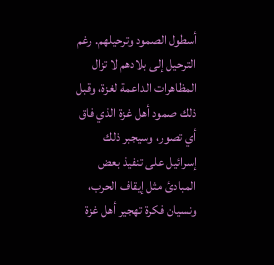أسطول الصمود وترحيلهم. رغم الترحيل إلى بلادهم لا تزال المظاهرات الداعمة لغزة، وقبل ذلك صمود أهل غزة الذي فاق أي تصور، وسيجبر ذلك إسرائيل على تنفيذ بعض المبادئ مثل إيقاف الحرب، ونسيان فكرة تهجير أهل غزة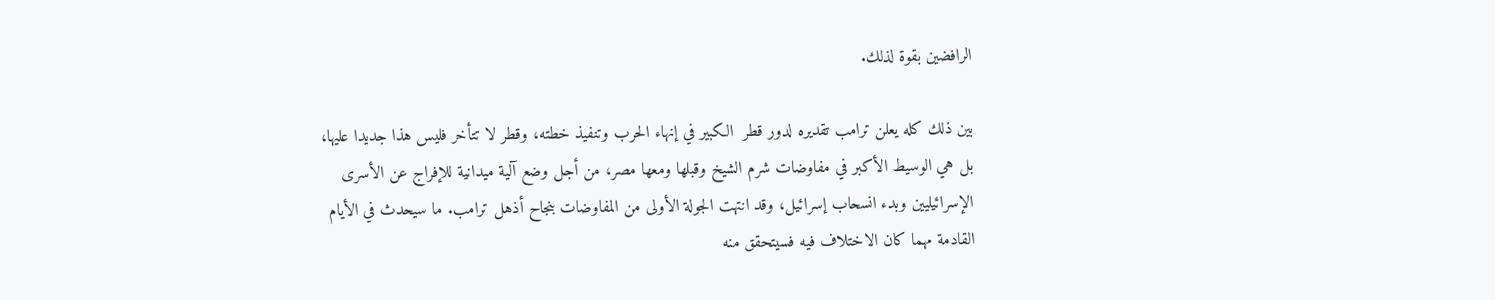الرافضين بقوة لذلك.

بين ذلك كله يعلن ترامب تقديره لدور قطر  الكبير في إنهاء الحرب وتنفيذ خطته، وقطر لا تتأخر فليس هذا جديدا عليها، بل هي الوسيط الأكبر في مفاوضات شرم الشيخ وقبلها ومعها مصر، من أجل وضع آلية ميدانية للإفراج عن الأسرى الإسرائيليين وبدء انسحاب إسرائيل، وقد انتهت الجولة الأولى من المفاوضات بنجاح أذهل ترامب. ما سيحدث في الأيام القادمة مهما كان الاختلاف فيه فسيتحقق منه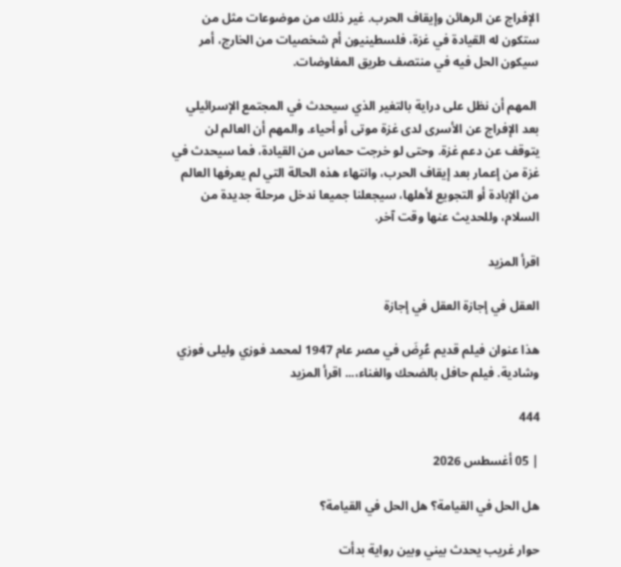الإفراج عن الرهائن وإيقاف الحرب. غير ذلك من موضوعات مثل من ستكون له القيادة في غزة، فلسطينيون أم شخصيات من الخارج، أمر سيكون الحل فيه في منتصف طريق المفاوضات.

 المهم أن نظل على دراية بالتغير الذي سيحدث في المجتمع الإسرائيلي بعد الإفراج عن الأسرى لدى غزة موتى أو أحياء. والمهم أن العالم لن يتوقف عن دعم غزة. وحتى لو خرجت حماس من القيادة، فما سيحدث في غزة من إعمار بعد إيقاف الحرب، وانتهاء هذه الحالة التي لم يعرفها العالم من الإبادة أو التجويع لأهلها، سيجعلنا جميعا ندخل مرحلة جديدة من السلام، وللحديث عنها وقت آخر.

اقرأ المزيد

العقل في إجازة العقل في إجازة

هذا عنوان فيلم قديم عُرِضَ في مصر عام 1947 لمحمد فوزي وليلى فوزي وشادية. فيلم حافل بالضحك والغناء،... اقرأ المزيد

444

| 05 أغسطس 2026

هل الحل في القيامة؟ هل الحل في القيامة؟

حوار غريب يحدث بيني وبين رواية بدأت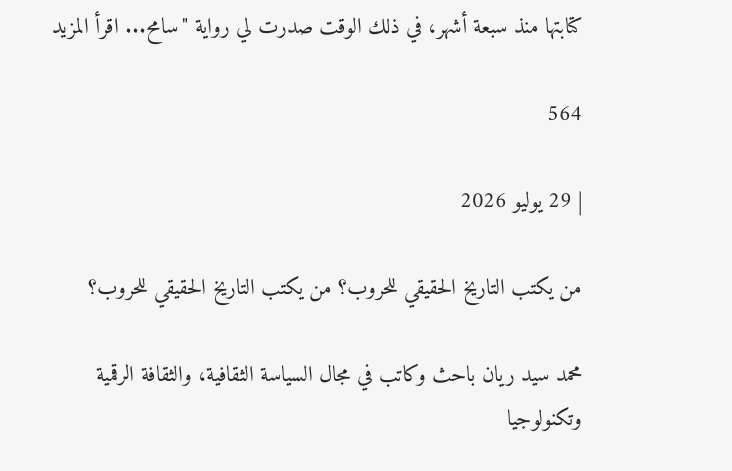كتابتها منذ سبعة أشهر، في ذلك الوقت صدرت لي رواية "سامح... اقرأ المزيد

564

| 29 يوليو 2026

من يكتب التاريخ الحقيقي للحروب؟ من يكتب التاريخ الحقيقي للحروب؟

محمد سيد ريان باحث وكاتب في مجال السياسة الثقافية، والثقافة الرقمية وتكنولوجيا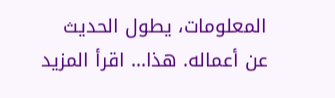المعلومات، يطول الحديث عن أعماله. هذا... اقرأ المزيد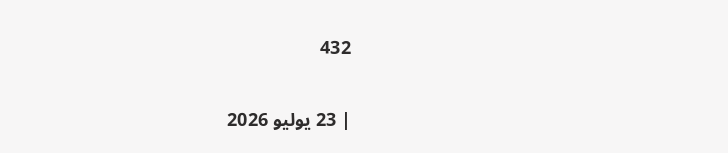432

| 23 يوليو 2026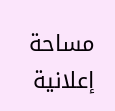مساحة إعلانية